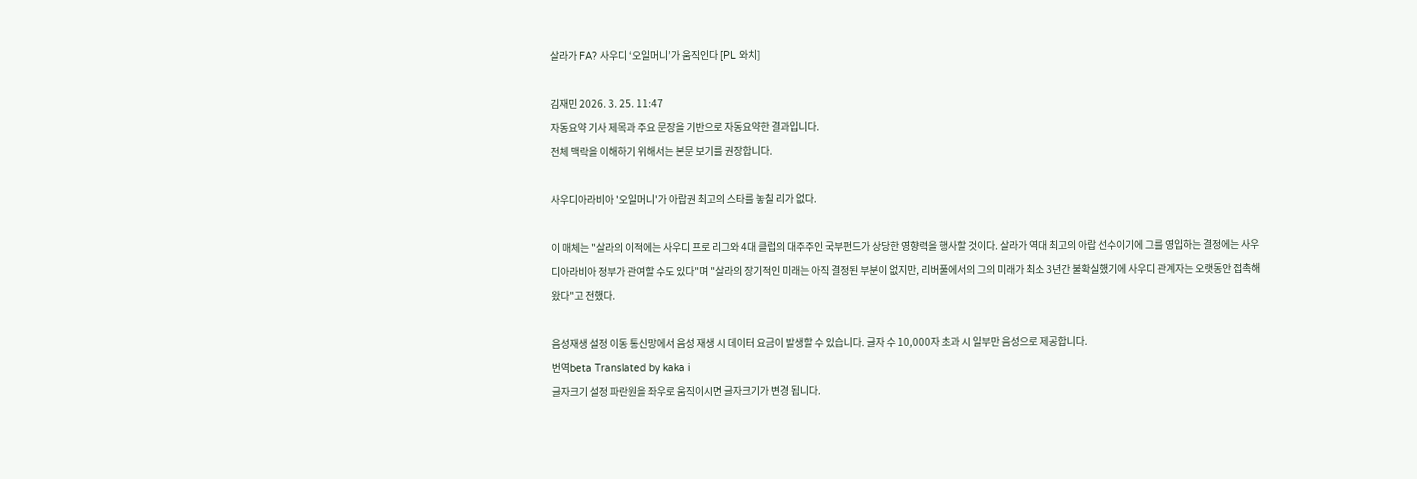살라가 FA? 사우디 ‘오일머니’가 움직인다 [PL 와치]

김재민 2026. 3. 25. 11:47
자동요약 기사 제목과 주요 문장을 기반으로 자동요약한 결과입니다.
전체 맥락을 이해하기 위해서는 본문 보기를 권장합니다.

사우디아라비아 '오일머니'가 아랍권 최고의 스타를 놓칠 리가 없다.

이 매체는 "살라의 이적에는 사우디 프로 리그와 4대 클럽의 대주주인 국부펀드가 상당한 영향력을 행사할 것이다. 살라가 역대 최고의 아랍 선수이기에 그를 영입하는 결정에는 사우디아라비아 정부가 관여할 수도 있다"며 "살라의 장기적인 미래는 아직 결정된 부분이 없지만, 리버풀에서의 그의 미래가 최소 3년간 불확실했기에 사우디 관계자는 오랫동안 접촉해 왔다"고 전했다.

음성재생 설정 이동 통신망에서 음성 재생 시 데이터 요금이 발생할 수 있습니다. 글자 수 10,000자 초과 시 일부만 음성으로 제공합니다.
번역beta Translated by kaka i
글자크기 설정 파란원을 좌우로 움직이시면 글자크기가 변경 됩니다.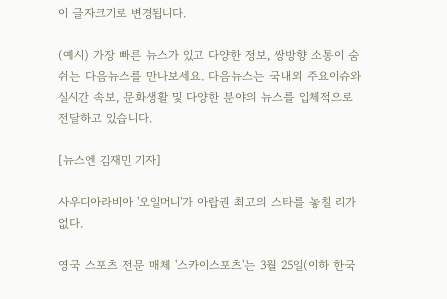이 글자크기로 변경됩니다.

(예시) 가장 빠른 뉴스가 있고 다양한 정보, 쌍방향 소통이 숨쉬는 다음뉴스를 만나보세요. 다음뉴스는 국내외 주요이슈와 실시간 속보, 문화생활 및 다양한 분야의 뉴스를 입체적으로 전달하고 있습니다.

[뉴스엔 김재민 기자]

사우디아라비아 '오일머니'가 아랍권 최고의 스타를 놓칠 리가 없다.

영국 스포츠 전문 매체 '스카이스포츠'는 3월 25일(이하 한국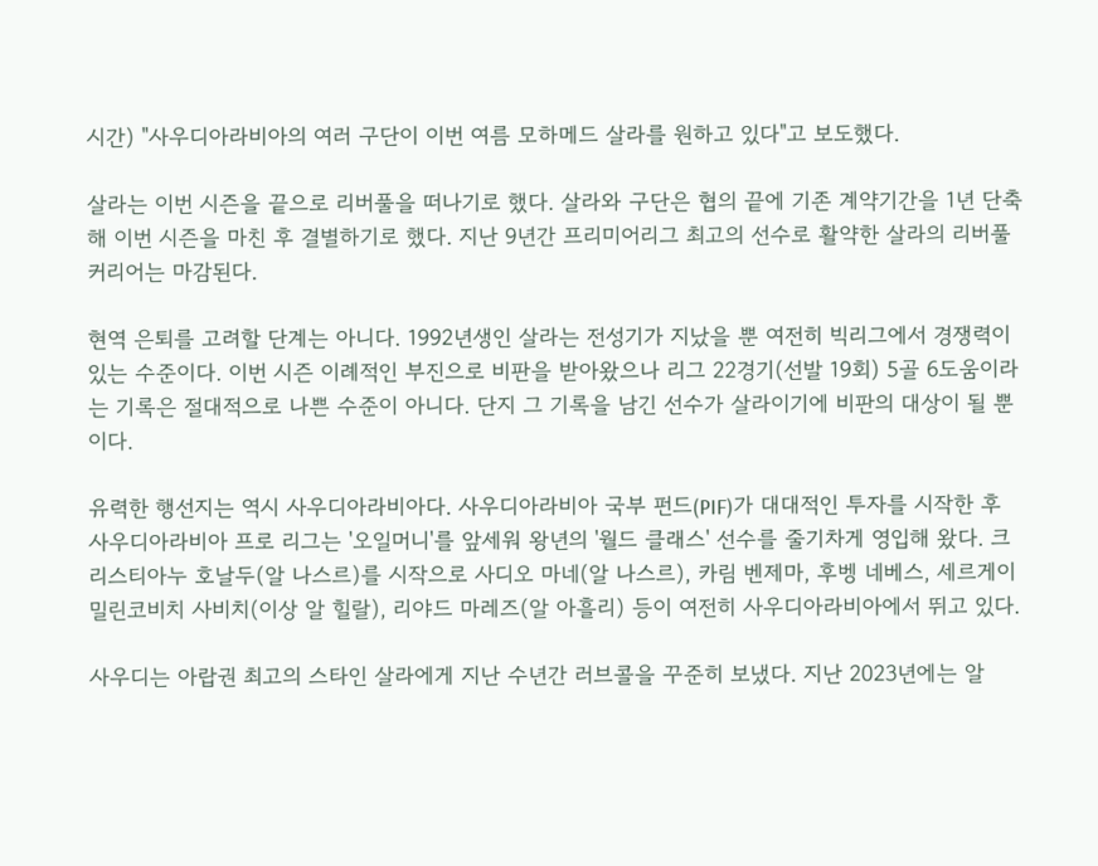시간) "사우디아라비아의 여러 구단이 이번 여름 모하메드 살라를 원하고 있다"고 보도했다.

살라는 이번 시즌을 끝으로 리버풀을 떠나기로 했다. 살라와 구단은 협의 끝에 기존 계약기간을 1년 단축해 이번 시즌을 마친 후 결별하기로 했다. 지난 9년간 프리미어리그 최고의 선수로 활약한 살라의 리버풀 커리어는 마감된다.

현역 은퇴를 고려할 단계는 아니다. 1992년생인 살라는 전성기가 지났을 뿐 여전히 빅리그에서 경쟁력이 있는 수준이다. 이번 시즌 이례적인 부진으로 비판을 받아왔으나 리그 22경기(선발 19회) 5골 6도움이라는 기록은 절대적으로 나쁜 수준이 아니다. 단지 그 기록을 남긴 선수가 살라이기에 비판의 대상이 될 뿐이다.

유력한 행선지는 역시 사우디아라비아다. 사우디아라비아 국부 펀드(PIF)가 대대적인 투자를 시작한 후 사우디아라비아 프로 리그는 '오일머니'를 앞세워 왕년의 '월드 클래스' 선수를 줄기차게 영입해 왔다. 크리스티아누 호날두(알 나스르)를 시작으로 사디오 마네(알 나스르), 카림 벤제마, 후벵 네베스, 세르게이 밀린코비치 사비치(이상 알 힐랄), 리야드 마레즈(알 아흘리) 등이 여전히 사우디아라비아에서 뛰고 있다.

사우디는 아랍권 최고의 스타인 살라에게 지난 수년간 러브콜을 꾸준히 보냈다. 지난 2023년에는 알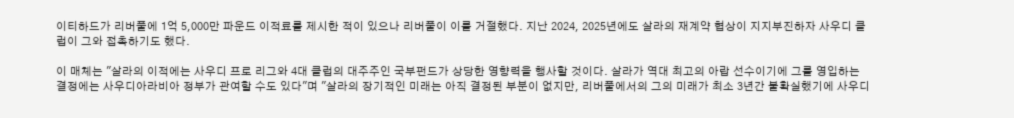이티하드가 리버풀에 1억 5,000만 파운드 이적료를 제시한 적이 있으나 리버풀이 이를 거절했다. 지난 2024, 2025년에도 살라의 재계약 협상이 지지부진하자 사우디 클럽이 그와 접촉하기도 했다.

이 매체는 "살라의 이적에는 사우디 프로 리그와 4대 클럽의 대주주인 국부펀드가 상당한 영향력을 행사할 것이다. 살라가 역대 최고의 아랍 선수이기에 그를 영입하는 결정에는 사우디아라비아 정부가 관여할 수도 있다"며 "살라의 장기적인 미래는 아직 결정된 부분이 없지만, 리버풀에서의 그의 미래가 최소 3년간 불확실했기에 사우디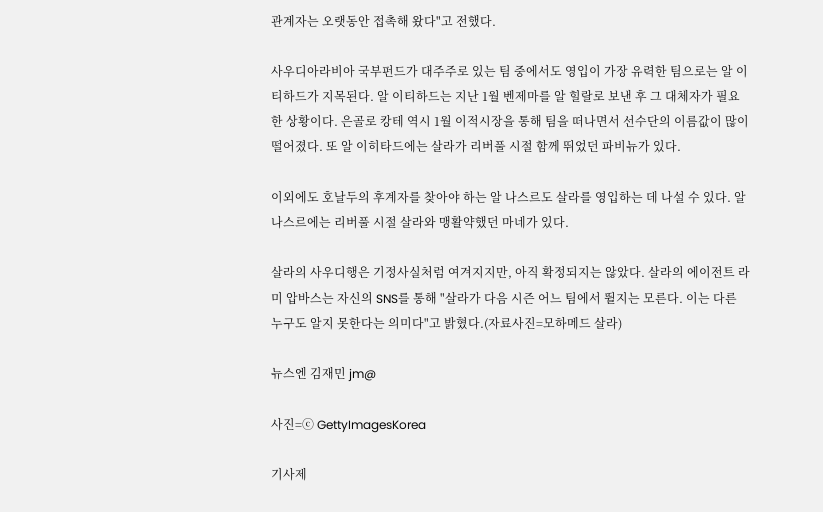관계자는 오랫동안 접촉해 왔다"고 전했다.

사우디아라비아 국부펀드가 대주주로 있는 팀 중에서도 영입이 가장 유력한 팀으로는 알 이티하드가 지목된다. 알 이티하드는 지난 1월 벤제마를 알 힐랄로 보낸 후 그 대체자가 필요한 상황이다. 은골로 캉테 역시 1월 이적시장을 통해 팀을 떠나면서 선수단의 이름값이 많이 떨어졌다. 또 알 이히타드에는 살라가 리버풀 시절 함께 뛰었던 파비뉴가 있다.

이외에도 호날두의 후계자를 찾아야 하는 알 나스르도 살라를 영입하는 데 나설 수 있다. 알 나스르에는 리버풀 시절 살라와 맹활약했던 마네가 있다.

살라의 사우디행은 기정사실처럼 여겨지지만, 아직 확정되지는 않았다. 살라의 에이전트 라미 압바스는 자신의 SNS를 통해 "살라가 다음 시즌 어느 팀에서 뛸지는 모른다. 이는 다른 누구도 알지 못한다는 의미다"고 밝혔다.(자료사진=모하메드 살라)

뉴스엔 김재민 jm@

사진=ⓒ GettyImagesKorea

기사제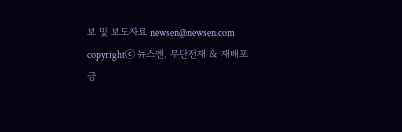보 및 보도자료 newsen@newsen.com copyrightⓒ 뉴스엔. 무단전재 & 재배포 금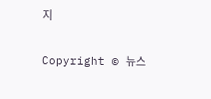지

Copyright © 뉴스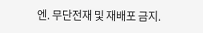엔. 무단전재 및 재배포 금지.